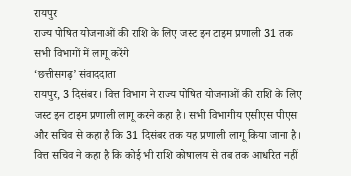रायपुर
राज्य पोषित योजनाओं की राशि के लिए जस्ट इन टाइम प्रणाली 31 तक सभी विभागों में लागू करेंगे
‘छत्तीसगढ़’ संवाददाता
रायपुर, 3 दिसंबर। वित्त विभाग ने राज्य पोषित योजनाओं की राशि के लिए जस्ट इन टाइम प्रणाली लागू करने कहा है। सभी विभागीय एसीएस पीएस और सचिव से कहा है कि 31 दिसंबर तक यह प्रणाली लागू किया जाना है।
वित्त सचिव ने कहा है कि कोई भी राशि कोषालय से तब तक आधरित नहीं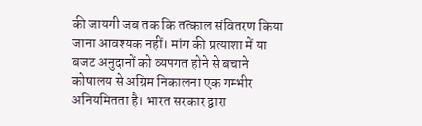की जायगी जब तक कि तत्काल संवितरण किया जाना आवश्यक नहीं। मांग की प्रत्याशा में या बजट अनुदानों को व्यपगत होने से बचाने कोषालय से अग्रिम निकालना एक गम्भीर अनियमितता है। भारत सरकार द्वारा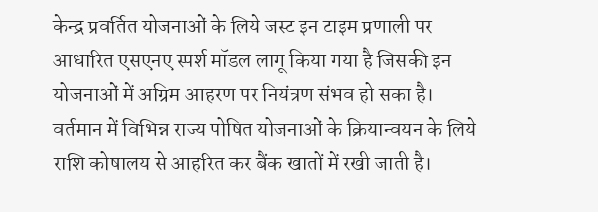केन्द्र प्रवर्तित योजनाओं के लिये जस्ट इन टाइम प्रणाली पर आधारित एसएनए स्पर्श मॉडल लागू किया गया है जिसकी इन योजनाओं में अग्रिम आहरण पर नियंत्रण संभव हो सका है। वर्तमान में विभिन्न राज्य पोषित योजनाओं के क्रियान्वयन के लिये राशि कोषालय से आहरित कर बैंक खातों में रखी जाती है।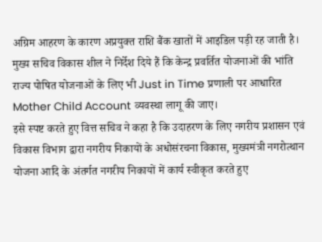अग्रिम आहरण के कारण अप्रयुक्त राशि बैंक खातों में आइडिल पड़ी रह जाती है।
मुख्य सचिव विकास शील ने निर्देश दिये हैं कि केन्द्र प्रवर्तित योजनाओं की भांति राज्य पोषित योजनाओं के लिए भी Just in Time प्रणाली पर आधारित Mother Child Account व्यवस्था लागू की जाए।
इसे स्पष्ट करते हुए वित्त सचिव ने कहा है कि उदाहरण के लिए नगरीय प्रशासन एवं विकास विभाग द्वारा नगरीय निकायों के अधोसंरचना विकास, मुख्यमंत्री नगरोत्थान योजना आदि के अंतर्गत नगरीय निकायों में कार्य स्वीकृत करते हुए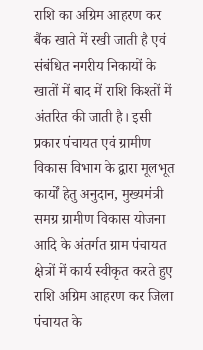राशि का अग्रिम आहरण कर बैंक खाते में रखी जाती है एवं संबंधित नगरीय निकायों के खातों में बाद में राशि किश्तों में अंतरित की जाती है। इसी प्रकार पंचायत एवं ग्रामीण विकास विभाग के द्वारा मूलभूत कार्यों हेतु अनुदान, मुख्यमंत्री समग्र ग्रामीण विकास योजना आदि के अंतर्गत ग्राम पंचायत क्षेत्रों में कार्य स्वीकृत करते हुए राशि अग्रिम आहरण कर जिला पंचायत के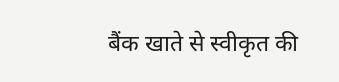बैंक खाते से स्वीकृत की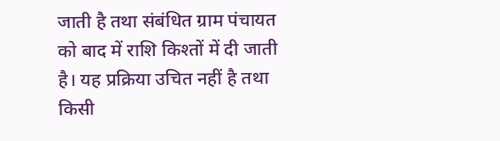जाती है तथा संबंधित ग्राम पंचायत को बाद में राशि किश्तों में दी जाती है। यह प्रक्रिया उचित नहीं है तथा किसी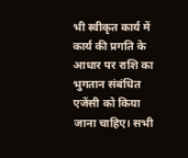भी स्वीकृत कार्य में कार्य की प्रगति के आधार पर राशि का भुगतान संबंधित एजेंसी को किया जाना चाहिए। सभी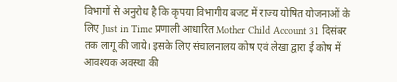विभागों से अनुरोध है कि कृपया विभागीय बजट में राज्य योषित योजनाओं के लिए Just in Time प्रणाली आधारित Mother Child Account 31 दिसंबर तक लागू की जाये। इसके लिए संचालनालय कोष एवं लेखा द्वारा ई कोष में आवश्यक अवस्था की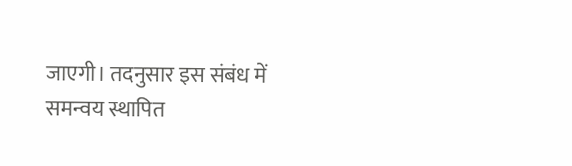जाएगी। तदनुसार इस संबंध में समन्वय स्थापित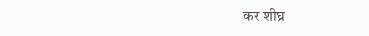कर शीघ्र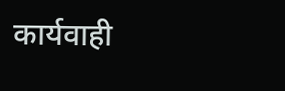कार्यवाही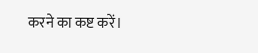करने का कष्ट करें।